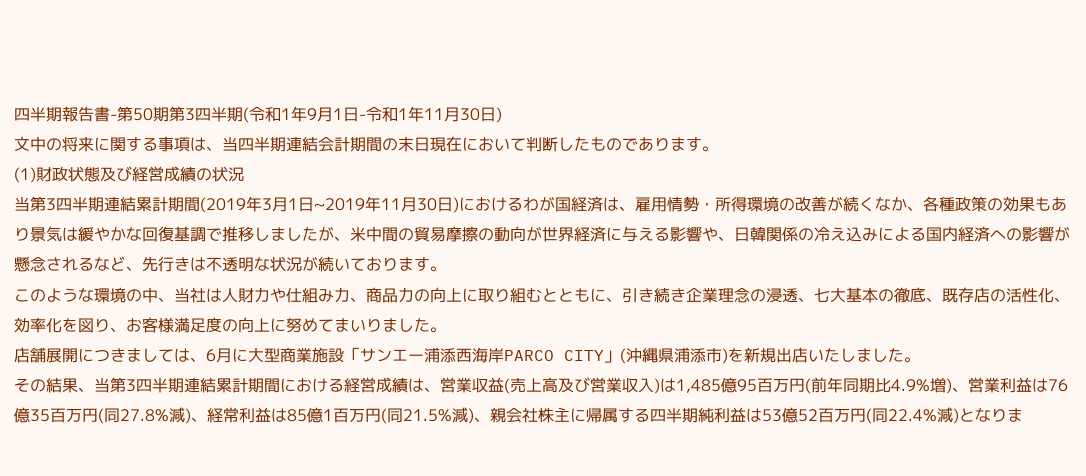四半期報告書-第50期第3四半期(令和1年9月1日-令和1年11月30日)
文中の将来に関する事項は、当四半期連結会計期間の末日現在において判断したものであります。
(1)財政状態及び経営成績の状況
当第3四半期連結累計期間(2019年3月1日~2019年11月30日)におけるわが国経済は、雇用情勢・所得環境の改善が続くなか、各種政策の効果もあり景気は緩やかな回復基調で推移しましたが、米中間の貿易摩擦の動向が世界経済に与える影響や、日韓関係の冷え込みによる国内経済への影響が懸念されるなど、先行きは不透明な状況が続いております。
このような環境の中、当社は人財力や仕組み力、商品力の向上に取り組むとともに、引き続き企業理念の浸透、七大基本の徹底、既存店の活性化、効率化を図り、お客様満足度の向上に努めてまいりました。
店舗展開につきましては、6月に大型商業施設「サンエー浦添西海岸PARCO CITY」(沖縄県浦添市)を新規出店いたしました。
その結果、当第3四半期連結累計期間における経営成績は、営業収益(売上高及び営業収入)は1,485億95百万円(前年同期比4.9%増)、営業利益は76億35百万円(同27.8%減)、経常利益は85億1百万円(同21.5%減)、親会社株主に帰属する四半期純利益は53億52百万円(同22.4%減)となりま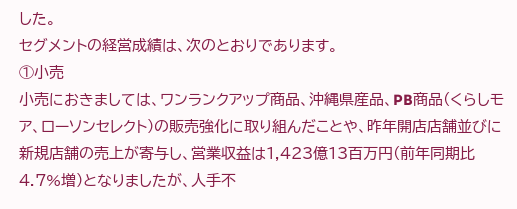した。
セグメントの経営成績は、次のとおりであります。
①小売
小売におきましては、ワンランクアップ商品、沖縄県産品、PB商品(くらしモア、ローソンセレクト)の販売強化に取り組んだことや、昨年開店店舗並びに新規店舗の売上が寄与し、営業収益は1,423億13百万円(前年同期比4.7%増)となりましたが、人手不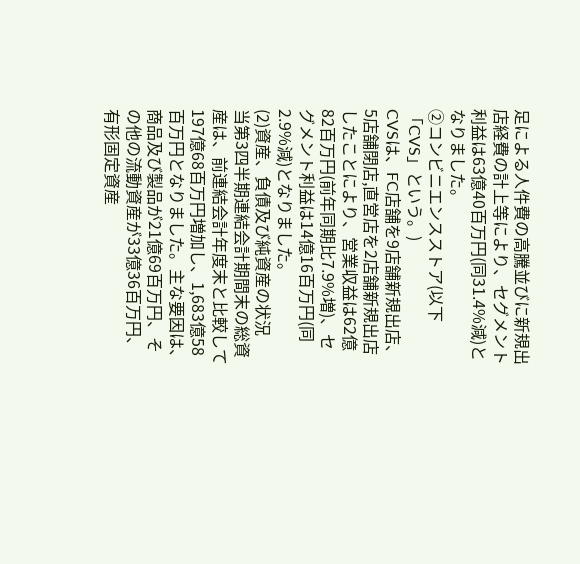足による人件費の高騰並びに新規出店経費の計上等により、セグメント利益は63億40百万円(同31.4%減)となりました。
②コンビニエンスストア(以下「CVS」という。)
CVSは、FC店舗を9店舗新規出店、5店舗閉店,直営店を2店舗新規出店したことにより、営業収益は62億82百万円(前年同期比7.9%増)、セグメント利益は14億16百万円(同2.9%減)となりました。
(2)資産、負債及び純資産の状況
当第3四半期連結会計期間末の総資産は、前連結会計年度末と比較して197億68百万円増加し、1,683億58百万円となりました。主な要因は、商品及び製品が21億69百万円、その他の流動資産が33億36百万円、有形固定資産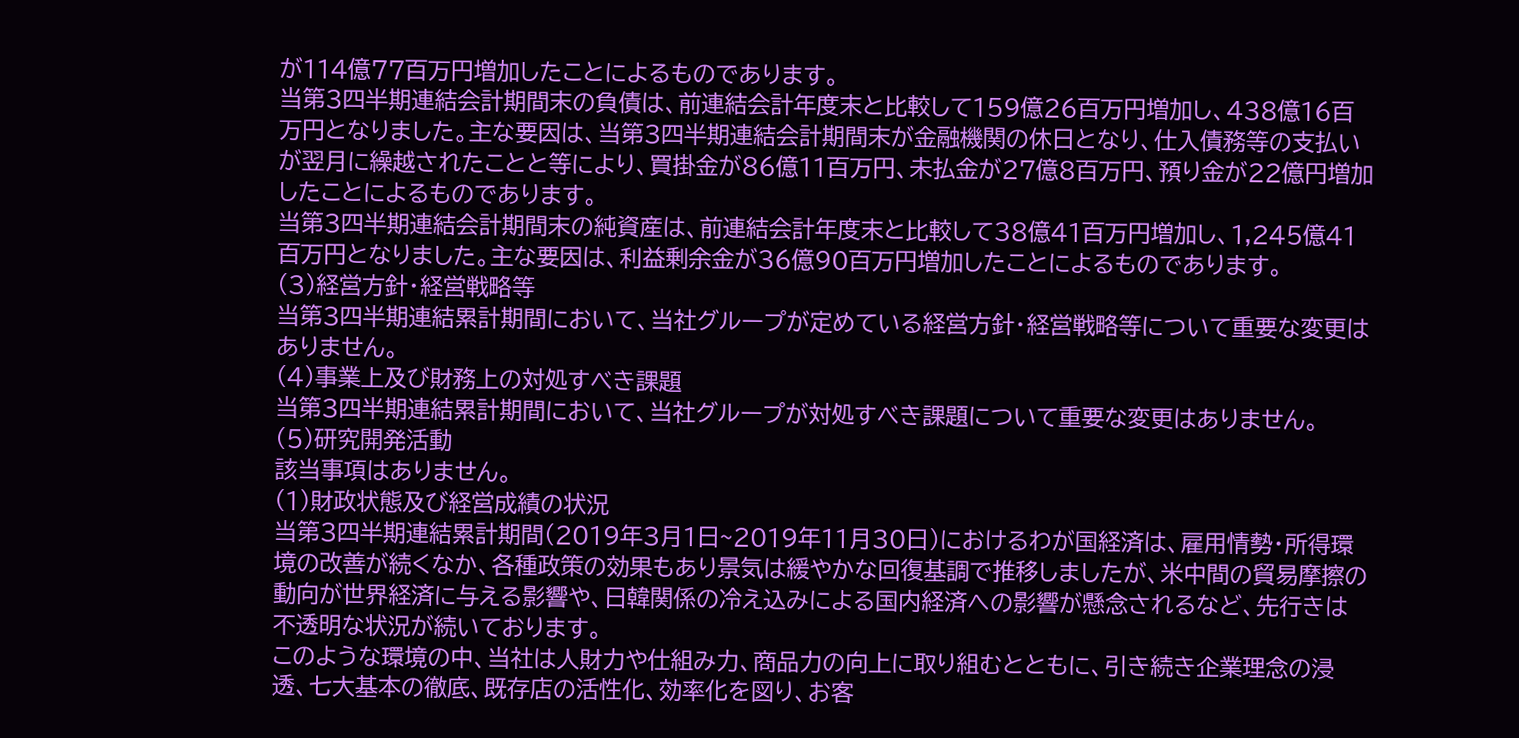が114億77百万円増加したことによるものであります。
当第3四半期連結会計期間末の負債は、前連結会計年度末と比較して159億26百万円増加し、438億16百万円となりました。主な要因は、当第3四半期連結会計期間末が金融機関の休日となり、仕入債務等の支払いが翌月に繰越されたことと等により、買掛金が86億11百万円、未払金が27億8百万円、預り金が22億円増加したことによるものであります。
当第3四半期連結会計期間末の純資産は、前連結会計年度末と比較して38億41百万円増加し、1,245億41百万円となりました。主な要因は、利益剰余金が36億90百万円増加したことによるものであります。
(3)経営方針・経営戦略等
当第3四半期連結累計期間において、当社グループが定めている経営方針・経営戦略等について重要な変更はありません。
(4)事業上及び財務上の対処すべき課題
当第3四半期連結累計期間において、当社グループが対処すべき課題について重要な変更はありません。
(5)研究開発活動
該当事項はありません。
(1)財政状態及び経営成績の状況
当第3四半期連結累計期間(2019年3月1日~2019年11月30日)におけるわが国経済は、雇用情勢・所得環境の改善が続くなか、各種政策の効果もあり景気は緩やかな回復基調で推移しましたが、米中間の貿易摩擦の動向が世界経済に与える影響や、日韓関係の冷え込みによる国内経済への影響が懸念されるなど、先行きは不透明な状況が続いております。
このような環境の中、当社は人財力や仕組み力、商品力の向上に取り組むとともに、引き続き企業理念の浸透、七大基本の徹底、既存店の活性化、効率化を図り、お客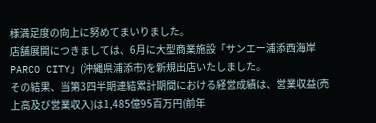様満足度の向上に努めてまいりました。
店舗展開につきましては、6月に大型商業施設「サンエー浦添西海岸PARCO CITY」(沖縄県浦添市)を新規出店いたしました。
その結果、当第3四半期連結累計期間における経営成績は、営業収益(売上高及び営業収入)は1,485億95百万円(前年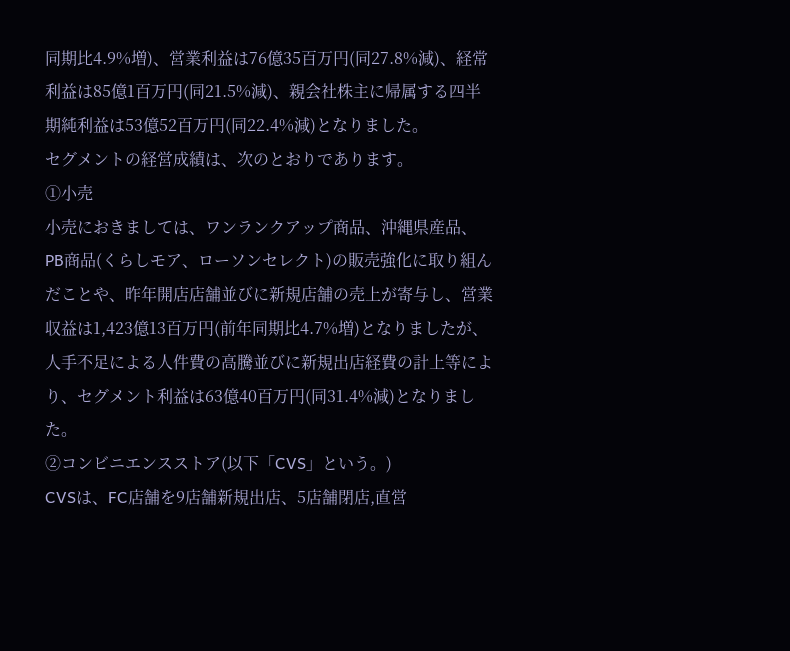同期比4.9%増)、営業利益は76億35百万円(同27.8%減)、経常利益は85億1百万円(同21.5%減)、親会社株主に帰属する四半期純利益は53億52百万円(同22.4%減)となりました。
セグメントの経営成績は、次のとおりであります。
①小売
小売におきましては、ワンランクアップ商品、沖縄県産品、PB商品(くらしモア、ローソンセレクト)の販売強化に取り組んだことや、昨年開店店舗並びに新規店舗の売上が寄与し、営業収益は1,423億13百万円(前年同期比4.7%増)となりましたが、人手不足による人件費の高騰並びに新規出店経費の計上等により、セグメント利益は63億40百万円(同31.4%減)となりました。
②コンビニエンスストア(以下「CVS」という。)
CVSは、FC店舗を9店舗新規出店、5店舗閉店,直営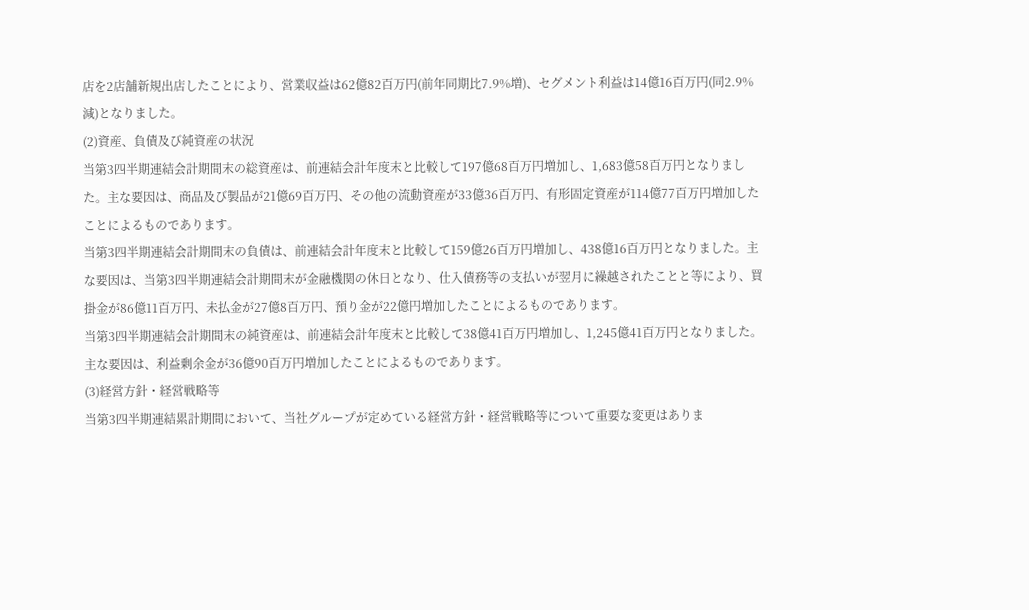店を2店舗新規出店したことにより、営業収益は62億82百万円(前年同期比7.9%増)、セグメント利益は14億16百万円(同2.9%減)となりました。
(2)資産、負債及び純資産の状況
当第3四半期連結会計期間末の総資産は、前連結会計年度末と比較して197億68百万円増加し、1,683億58百万円となりました。主な要因は、商品及び製品が21億69百万円、その他の流動資産が33億36百万円、有形固定資産が114億77百万円増加したことによるものであります。
当第3四半期連結会計期間末の負債は、前連結会計年度末と比較して159億26百万円増加し、438億16百万円となりました。主な要因は、当第3四半期連結会計期間末が金融機関の休日となり、仕入債務等の支払いが翌月に繰越されたことと等により、買掛金が86億11百万円、未払金が27億8百万円、預り金が22億円増加したことによるものであります。
当第3四半期連結会計期間末の純資産は、前連結会計年度末と比較して38億41百万円増加し、1,245億41百万円となりました。主な要因は、利益剰余金が36億90百万円増加したことによるものであります。
(3)経営方針・経営戦略等
当第3四半期連結累計期間において、当社グループが定めている経営方針・経営戦略等について重要な変更はありま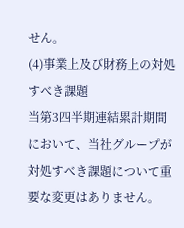せん。
(4)事業上及び財務上の対処すべき課題
当第3四半期連結累計期間において、当社グループが対処すべき課題について重要な変更はありません。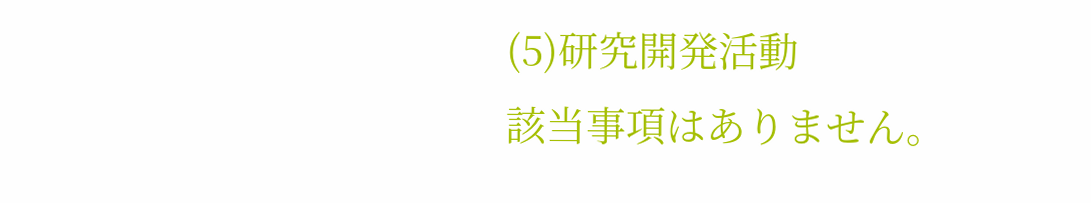(5)研究開発活動
該当事項はありません。